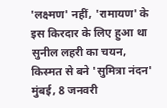'लक्ष्मण' नहीं, 'रामायण' के इस किरदार के लिए हुआ था सुनील लहरी का चयन, किस्मत से बने 'सुमित्रा नंदन'
मुंबई, 8 जनवरी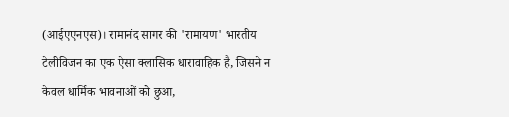(आईएएनएस)। रामानंद सागर की 'रामायण' भारतीय टेलीविजन का एक ऐसा क्लासिक धारावाहिक है, जिसने न केवल धार्मिक भावनाओं को छुआ,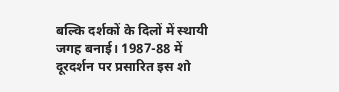बल्कि दर्शकों के दिलों में स्थायी जगह बनाई। 1987-88 में दूरदर्शन पर प्रसारित इस शो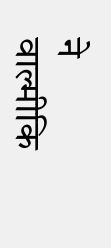ने वाल्मीकि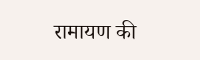रामायण की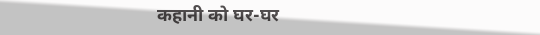कहानी को घर-घर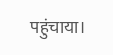पहुंचाया।